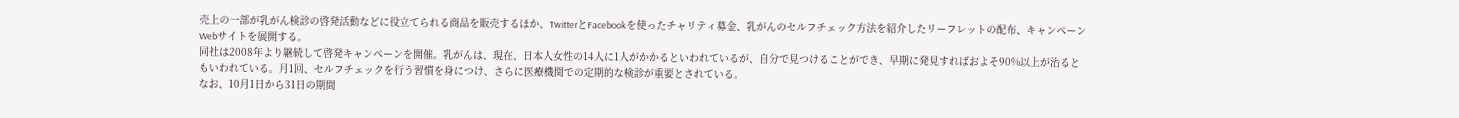売上の一部が乳がん検診の啓発活動などに役立てられる商品を販売するほか、TwitterとFacebookを使ったチャリティ募金、乳がんのセルフチェック方法を紹介したリーフレットの配布、キャンペーンWebサイトを展開する。
同社は2008年より継続して啓発キャンペーンを開催。乳がんは、現在、日本人女性の14人に1人がかかるといわれているが、自分で見つけることができ、早期に発見すればおよそ90%以上が治るともいわれている。月1回、セルフチェックを行う習慣を身につけ、さらに医療機関での定期的な検診が重要とされている。
なお、10月1日から31日の期間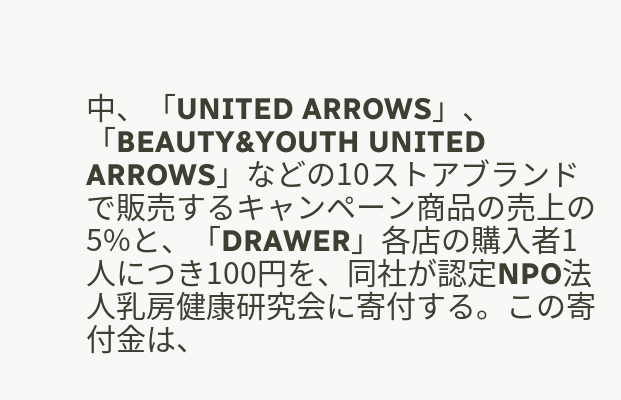中、「UNITED ARROWS」、「BEAUTY&YOUTH UNITED ARROWS」などの10ストアブランドで販売するキャンペーン商品の売上の5%と、「DRAWER」各店の購入者1人につき100円を、同社が認定NPO法人乳房健康研究会に寄付する。この寄付金は、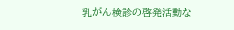乳がん検診の啓発活動な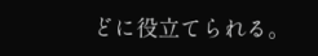どに役立てられる。